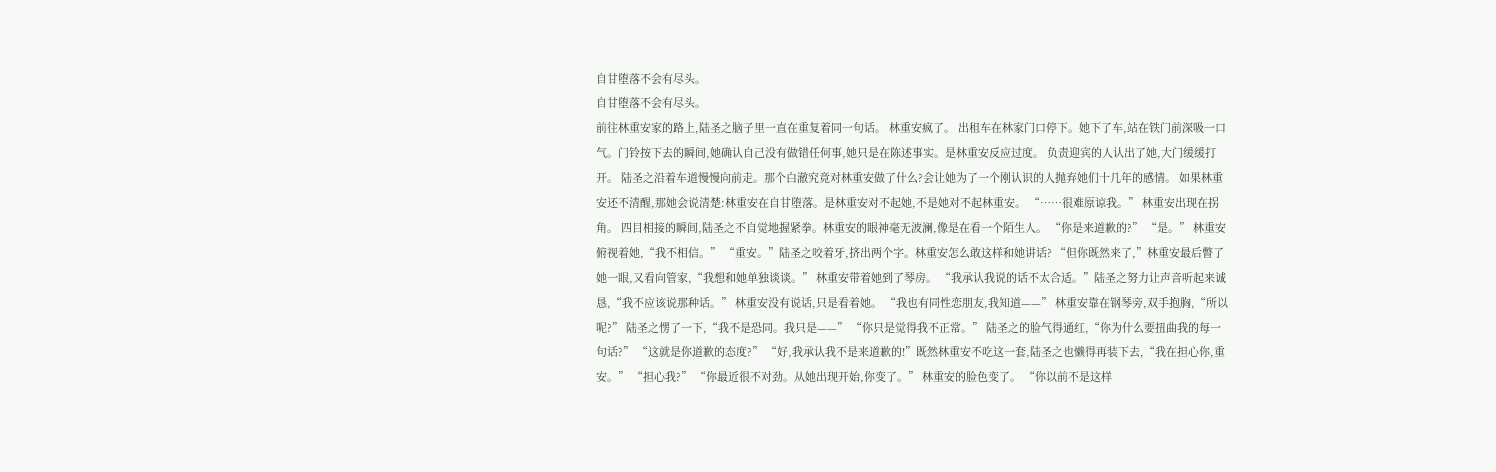自甘堕落不会有尽头。
自甘堕落不会有尽头。
前往林重安家的路上,陆圣之脑子里一直在重复着同一句话。 林重安疯了。 出租车在林家门口停下。她下了车,站在铁门前深吸一口气。门铃按下去的瞬间,她确认自己没有做错任何事,她只是在陈述事实。是林重安反应过度。 负责迎宾的人认出了她,大门缓缓打开。 陆圣之沿着车道慢慢向前走。那个白澈究竟对林重安做了什么?会让她为了一个刚认识的人抛弃她们十几年的感情。 如果林重安还不清醒,那她会说清楚:林重安在自甘堕落。是林重安对不起她,不是她对不起林重安。 “……很难原谅我。” 林重安出现在拐角。 四目相接的瞬间,陆圣之不自觉地握紧拳。林重安的眼神毫无波澜,像是在看一个陌生人。 “你是来道歉的?” “是。” 林重安俯视着她,“我不相信。” “重安。”陆圣之咬着牙,挤出两个字。林重安怎么敢这样和她讲话? “但你既然来了,”林重安最后瞥了她一眼,又看向管家,“我想和她单独谈谈。” 林重安带着她到了琴房。 “我承认我说的话不太合适。”陆圣之努力让声音听起来诚恳,“我不应该说那种话。” 林重安没有说话,只是看着她。 “我也有同性恋朋友,我知道——” 林重安靠在钢琴旁,双手抱胸,“所以呢?” 陆圣之愣了一下,“我不是恐同。我只是——” “你只是觉得我不正常。” 陆圣之的脸气得通红,“你为什么要扭曲我的每一句话?” “这就是你道歉的态度?” “好,我承认我不是来道歉的!”既然林重安不吃这一套,陆圣之也懒得再装下去,“我在担心你,重安。” “担心我?” “你最近很不对劲。从她出现开始,你变了。” 林重安的脸色变了。 “你以前不是这样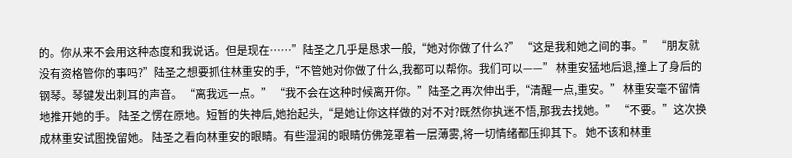的。你从来不会用这种态度和我说话。但是现在……”陆圣之几乎是恳求一般,“她对你做了什么?” “这是我和她之间的事。” “朋友就没有资格管你的事吗?”陆圣之想要抓住林重安的手,“不管她对你做了什么,我都可以帮你。我们可以——” 林重安猛地后退,撞上了身后的钢琴。琴键发出刺耳的声音。 “离我远一点。” “我不会在这种时候离开你。”陆圣之再次伸出手,“清醒一点,重安。” 林重安毫不留情地推开她的手。 陆圣之愣在原地。短暂的失神后,她抬起头,“是她让你这样做的对不对?既然你执迷不悟,那我去找她。” “不要。”这次换成林重安试图挽留她。 陆圣之看向林重安的眼睛。有些湿润的眼睛仿佛笼罩着一层薄雾,将一切情绪都压抑其下。 她不该和林重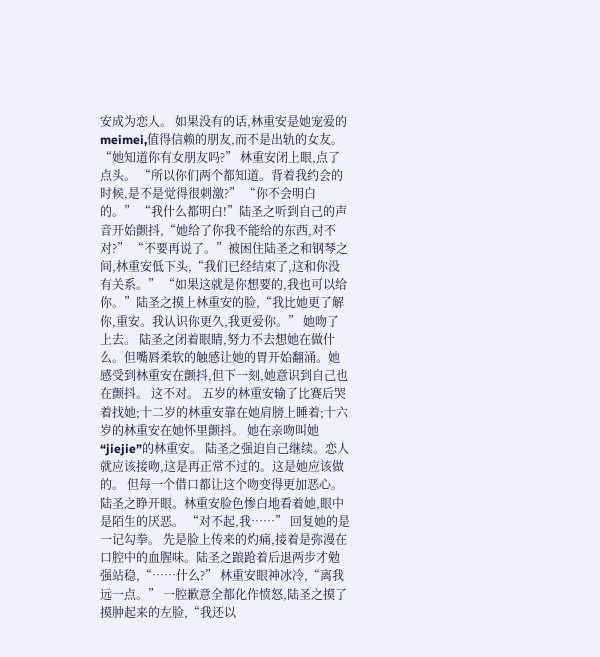安成为恋人。 如果没有的话,林重安是她宠爱的meimei,值得信赖的朋友,而不是出轨的女友。 “她知道你有女朋友吗?” 林重安闭上眼,点了点头。 “所以你们两个都知道。背着我约会的时候,是不是觉得很刺激?” “你不会明白的。” “我什么都明白!”陆圣之听到自己的声音开始颤抖,“她给了你我不能给的东西,对不对?” “不要再说了。”被困住陆圣之和钢琴之间,林重安低下头,“我们已经结束了,这和你没有关系。” “如果这就是你想要的,我也可以给你。”陆圣之摸上林重安的脸,“我比她更了解你,重安。我认识你更久,我更爱你。” 她吻了上去。 陆圣之闭着眼睛,努力不去想她在做什么。但嘴唇柔软的触感让她的胃开始翻涌。她感受到林重安在颤抖,但下一刻,她意识到自己也在颤抖。 这不对。 五岁的林重安输了比赛后哭着找她;十二岁的林重安靠在她肩膀上睡着;十六岁的林重安在她怀里颤抖。 她在亲吻叫她“jiejie”的林重安。 陆圣之强迫自己继续。恋人就应该接吻,这是再正常不过的。这是她应该做的。 但每一个借口都让这个吻变得更加恶心。 陆圣之睁开眼。林重安脸色惨白地看着她,眼中是陌生的厌恶。 “对不起,我……” 回复她的是一记勾拳。 先是脸上传来的灼痛,接着是弥漫在口腔中的血腥味。陆圣之踉跄着后退两步才勉强站稳,“……什么?” 林重安眼神冰冷,“离我远一点。” 一腔歉意全都化作愤怒,陆圣之摸了摸肿起来的左脸,“我还以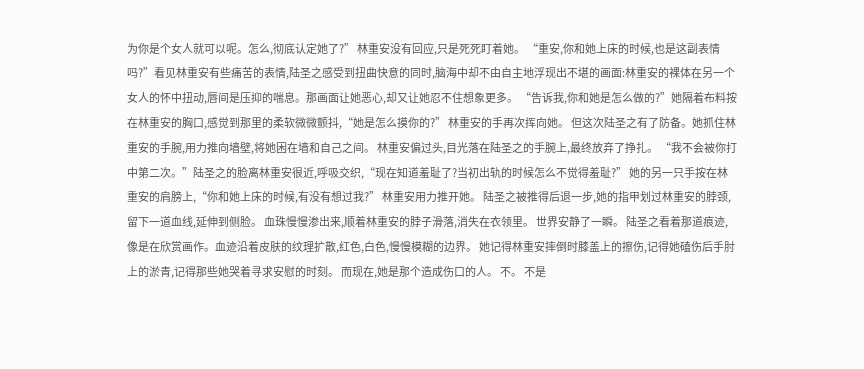为你是个女人就可以呢。怎么,彻底认定她了?” 林重安没有回应,只是死死盯着她。 “重安,你和她上床的时候,也是这副表情吗?”看见林重安有些痛苦的表情,陆圣之感受到扭曲快意的同时,脑海中却不由自主地浮现出不堪的画面:林重安的裸体在另一个女人的怀中扭动,唇间是压抑的喘息。那画面让她恶心,却又让她忍不住想象更多。 “告诉我,你和她是怎么做的?”她隔着布料按在林重安的胸口,感觉到那里的柔软微微颤抖,“她是怎么摸你的?” 林重安的手再次挥向她。 但这次陆圣之有了防备。她抓住林重安的手腕,用力推向墙壁,将她困在墙和自己之间。 林重安偏过头,目光落在陆圣之的手腕上,最终放弃了挣扎。 “我不会被你打中第二次。”陆圣之的脸离林重安很近,呼吸交织,“现在知道羞耻了?当初出轨的时候怎么不觉得羞耻?” 她的另一只手按在林重安的肩膀上,“你和她上床的时候,有没有想过我?” 林重安用力推开她。 陆圣之被推得后退一步,她的指甲划过林重安的脖颈,留下一道血线,延伸到侧脸。 血珠慢慢渗出来,顺着林重安的脖子滑落,消失在衣领里。 世界安静了一瞬。 陆圣之看着那道痕迹,像是在欣赏画作。血迹沿着皮肤的纹理扩散,红色,白色,慢慢模糊的边界。 她记得林重安摔倒时膝盖上的擦伤,记得她磕伤后手肘上的淤青,记得那些她哭着寻求安慰的时刻。 而现在,她是那个造成伤口的人。 不。 不是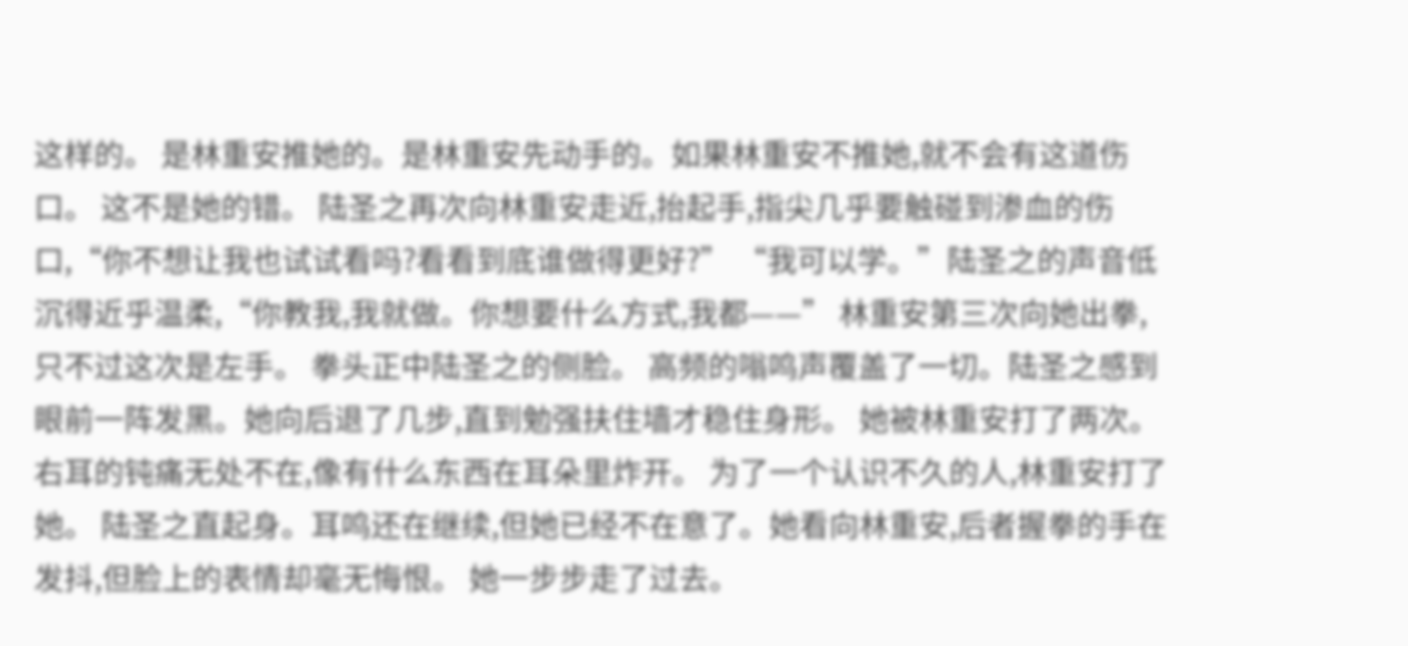这样的。 是林重安推她的。是林重安先动手的。如果林重安不推她,就不会有这道伤口。 这不是她的错。 陆圣之再次向林重安走近,抬起手,指尖几乎要触碰到渗血的伤口,“你不想让我也试试看吗?看看到底谁做得更好?” “我可以学。”陆圣之的声音低沉得近乎温柔,“你教我,我就做。你想要什么方式,我都——” 林重安第三次向她出拳,只不过这次是左手。 拳头正中陆圣之的侧脸。 高频的嗡鸣声覆盖了一切。陆圣之感到眼前一阵发黑。她向后退了几步,直到勉强扶住墙才稳住身形。 她被林重安打了两次。 右耳的钝痛无处不在,像有什么东西在耳朵里炸开。 为了一个认识不久的人,林重安打了她。 陆圣之直起身。耳鸣还在继续,但她已经不在意了。她看向林重安,后者握拳的手在发抖,但脸上的表情却毫无悔恨。 她一步步走了过去。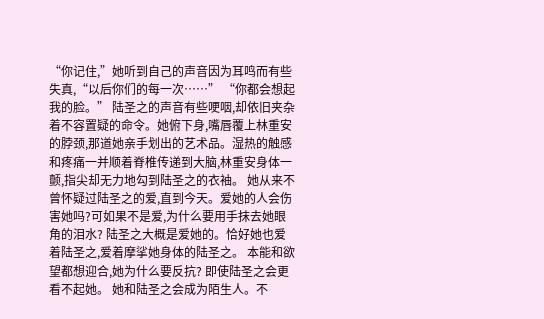“你记住,”她听到自己的声音因为耳鸣而有些失真,“以后你们的每一次……” “你都会想起我的脸。” 陆圣之的声音有些哽咽,却依旧夹杂着不容置疑的命令。她俯下身,嘴唇覆上林重安的脖颈,那道她亲手划出的艺术品。湿热的触感和疼痛一并顺着脊椎传递到大脑,林重安身体一颤,指尖却无力地勾到陆圣之的衣袖。 她从来不曾怀疑过陆圣之的爱,直到今天。爱她的人会伤害她吗?可如果不是爱,为什么要用手抹去她眼角的泪水? 陆圣之大概是爱她的。恰好她也爱着陆圣之,爱着摩挲她身体的陆圣之。 本能和欲望都想迎合,她为什么要反抗? 即使陆圣之会更看不起她。 她和陆圣之会成为陌生人。不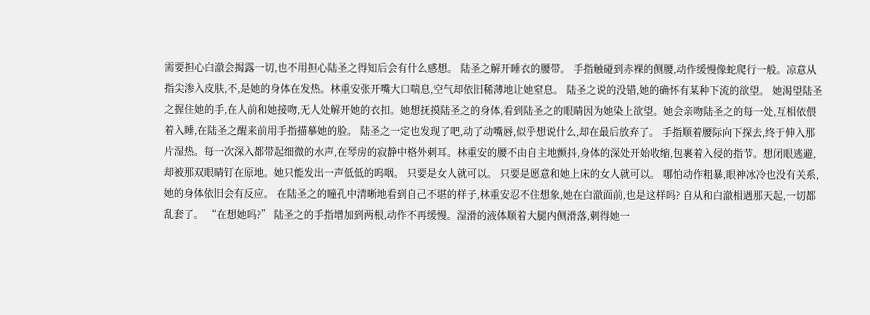需要担心白澈会揭露一切,也不用担心陆圣之得知后会有什么感想。 陆圣之解开睡衣的腰带。 手指触碰到赤裸的侧腰,动作缓慢像蛇爬行一般。凉意从指尖渗入皮肤,不,是她的身体在发热。林重安张开嘴大口喘息,空气却依旧稀薄地让她窒息。 陆圣之说的没错,她的确怀有某种下流的欲望。 她渴望陆圣之握住她的手,在人前和她接吻,无人处解开她的衣扣。她想抚摸陆圣之的身体,看到陆圣之的眼睛因为她染上欲望。她会亲吻陆圣之的每一处,互相依偎着入睡,在陆圣之醒来前用手指描摹她的脸。 陆圣之一定也发现了吧,动了动嘴唇,似乎想说什么,却在最后放弃了。 手指顺着腰际向下探去,终于伸入那片湿热。每一次深入都带起细微的水声,在琴房的寂静中格外刺耳。林重安的腰不由自主地颤抖,身体的深处开始收缩,包裹着入侵的指节。想闭眼逃避,却被那双眼睛钉在原地。她只能发出一声低低的呜咽。 只要是女人就可以。 只要是愿意和她上床的女人就可以。 哪怕动作粗暴,眼神冰冷也没有关系,她的身体依旧会有反应。 在陆圣之的瞳孔中清晰地看到自己不堪的样子,林重安忍不住想象,她在白澈面前,也是这样吗? 自从和白澈相遇那天起,一切都乱套了。 “在想她吗?” 陆圣之的手指增加到两根,动作不再缓慢。湿滑的液体顺着大腿内侧滑落,刺得她一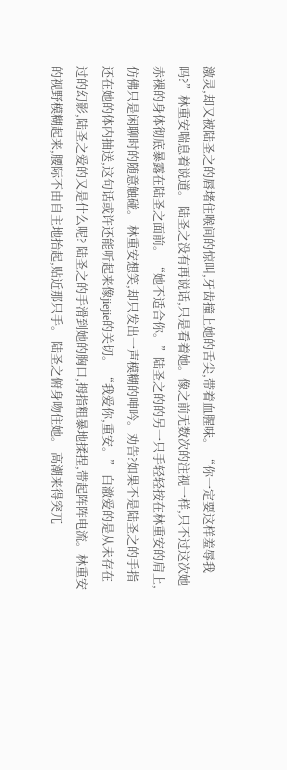激灵,却又被陆圣之的唇堵住喉间的惊叫,牙齿撞上她的舌尖,带着血腥味。 “你一定要这样羞辱我吗?”林重安喘息着说道。 陆圣之没有再说话,只是看着她。像之前无数次的注视一样,只不过这次她赤裸的身体彻底暴露在陆圣之面前。 “她不适合你。”陆圣之的的另一只手轻轻按在林重安的肩上,仿佛只是闲聊时的随意触碰。 林重安想笑,却只发出一声模糊的呻吟。劝告?如果不是陆圣之的手指还在她的体内抽送,这句话或许还能听起来像jiejie的关切。 “我爱你,重安。” 白澈爱的是从未存在过的幻影,陆圣之爱的又是什么呢? 陆圣之的手滑到她的胸口,拇指粗暴地揉捏,带起阵阵电流。林重安的视野模糊起来,腰际不由自主地抬起,贴近那只手。 陆圣之俯身吻住她。 高潮来得突兀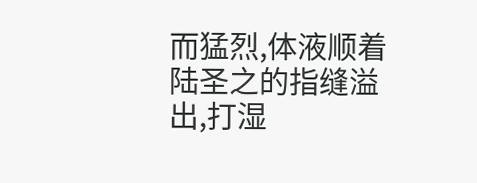而猛烈,体液顺着陆圣之的指缝溢出,打湿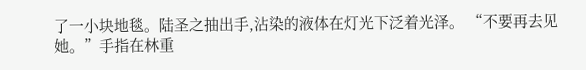了一小块地毯。陆圣之抽出手,沾染的液体在灯光下泛着光泽。 “不要再去见她。”手指在林重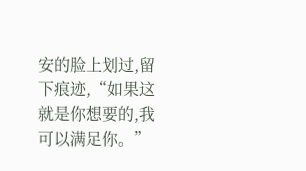安的脸上划过,留下痕迹,“如果这就是你想要的,我可以满足你。”